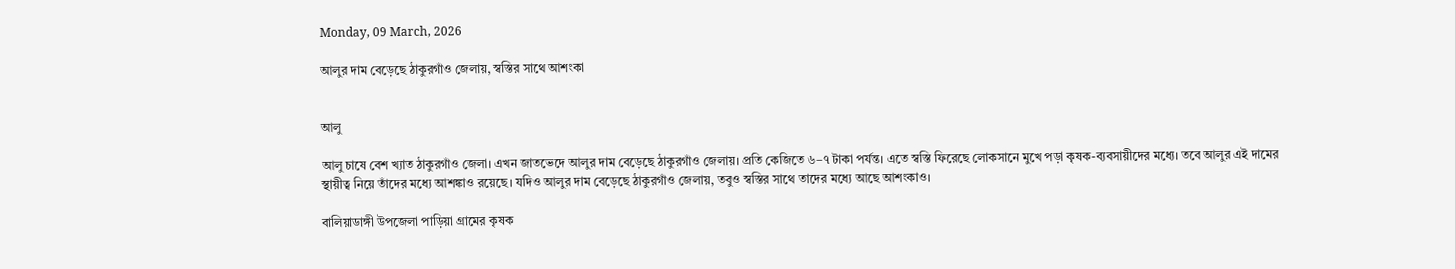Monday, 09 March, 2026

আলুর দাম বেড়েছে ঠাকুরগাঁও জেলায়, স্বস্তির সাথে আশংকা


আলু

আলু চাষে বেশ খ্যাত ঠাকুরগাঁও জেলা। এখন জাতভেদে আলুর দাম বেড়েছে ঠাকুরগাঁও জেলায়। প্রতি কেজিতে ৬–৭ টাকা পর্যন্ত। এতে স্বস্তি ফিরেছে লোকসানে মুখে পড়া কৃষক-ব্যবসায়ীদের মধ্যে। তবে আলুর এই দামের স্থায়ীত্ব নিয়ে তাঁদের মধ্যে আশঙ্কাও রয়েছে। যদিও আলুর দাম বেড়েছে ঠাকুরগাঁও জেলায়, তবুও স্বস্তির সাথে তাদের মধ্যে আছে আশংকাও।

বালিয়াডাঙ্গী উপজেলা পাড়িয়া গ্রামের কৃষক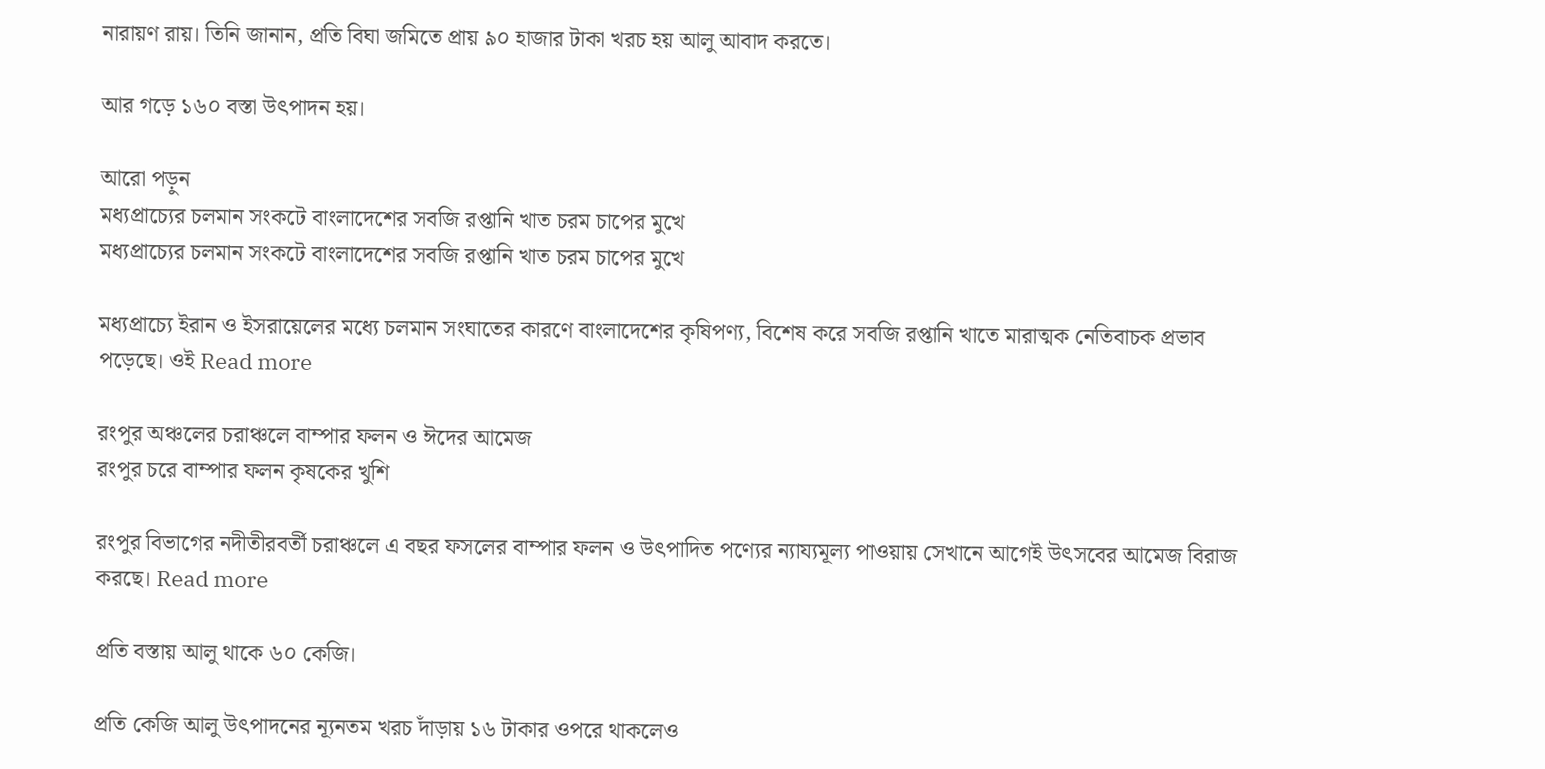নারায়ণ রায়। তিনি জানান, প্রতি বিঘা জমিতে প্রায় ৯০ হাজার টাকা খরচ হয় আলু আবাদ করতে।

আর গড়ে ১৬০ বস্তা উৎপাদন হয়।

আরো পড়ুন
মধ্যপ্রাচ্যের চলমান সংকটে বাংলাদেশের সবজি রপ্তানি খাত চরম চাপের মুখে
মধ্যপ্রাচ্যের চলমান সংকটে বাংলাদেশের সবজি রপ্তানি খাত চরম চাপের মুখে

মধ্যপ্রাচ্যে ইরান ও ইসরায়েলের মধ্যে চলমান সংঘাতের কারণে বাংলাদেশের কৃষিপণ্য, বিশেষ করে সবজি রপ্তানি খাতে মারাত্মক নেতিবাচক প্রভাব পড়েছে। ওই Read more

রংপুর অঞ্চলের চরাঞ্চলে বাম্পার ফলন ও ঈদের আমেজ
রংপুর চরে বাম্পার ফলন কৃষকের খুশি

রংপুর বিভাগের নদীতীরবর্তী চরাঞ্চলে এ বছর ফসলের বাম্পার ফলন ও উৎপাদিত পণ্যের ন্যায্যমূল্য পাওয়ায় সেখানে আগেই উৎসবের আমেজ বিরাজ করছে। Read more

প্রতি বস্তায় আলু থাকে ৬০ কেজি।

প্রতি কেজি আলু উৎপাদনের ন্যূনতম খরচ দাঁড়ায় ১৬ টাকার ওপরে থাকলেও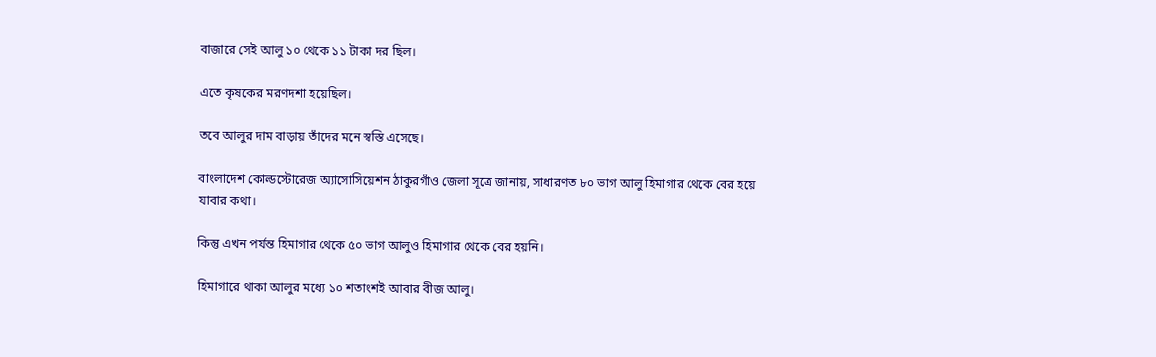বাজারে সেই আলু ১০ থেকে ১১ টাকা দর ছিল।

এতে কৃষকের মরণদশা হয়েছিল।

তবে আলুর দাম বাড়ায় তাঁদের মনে স্বস্তি এসেছে।

বাংলাদেশ কোল্ডস্টোরেজ অ্যাসোসিয়েশন ঠাকুরগাঁও জেলা সূত্রে জানায়, সাধারণত ৮০ ভাগ আলু হিমাগার থেকে বের হয়ে যাবার কথা।

কিন্তু এখন পর্যন্ত হিমাগার থেকে ৫০ ভাগ আলুও হিমাগার থেকে বের হয়নি।

হিমাগারে থাকা আলুর মধ্যে ১০ শতাংশই আবার বীজ আলু।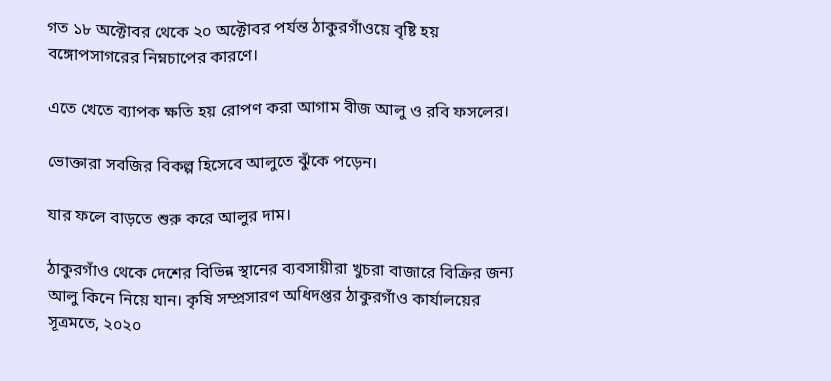গত ১৮ অক্টোবর থেকে ২০ অক্টোবর পর্যন্ত ঠাকুরগাঁওয়ে বৃষ্টি হয় বঙ্গোপসাগরের নিম্নচাপের কারণে।

এতে খেতে ব্যাপক ক্ষতি হয় রোপণ করা আগাম বীজ আলু ও রবি ফসলের।

ভোক্তারা সবজির বিকল্প হিসেবে আলুতে ঝুঁকে পড়েন।

যার ফলে বাড়তে শুরু করে আলুর দাম।

ঠাকুরগাঁও থেকে দেশের বিভিন্ন স্থানের ব্যবসায়ীরা খুচরা বাজারে বিক্রির জন্য আলু কিনে নিয়ে যান। কৃষি সম্প্রসারণ অধিদপ্তর ঠাকুরগাঁও কার্যালয়ের সূত্রমতে, ২০২০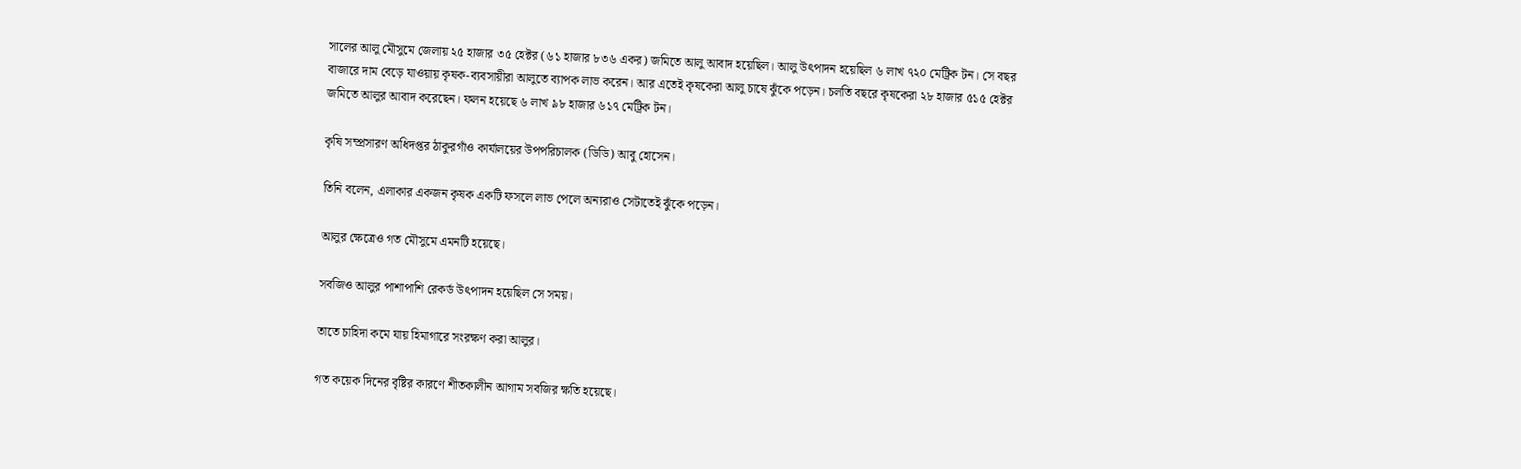সালের আলু মৌসুমে জেলায় ২৫ হাজার ৩৫ হেক্টর (৬১ হাজার ৮৩৬ একর) জমিতে আলু আবাদ হয়েছিল। আলু উৎপাদন হয়েছিল ৬ লাখ ৭২০ মেট্রিক টন। সে বছর বাজারে দাম বেড়ে যাওয়ায় কৃষক-ব্যবসায়ীরা আলুতে ব্যাপক লাভ করেন। আর এতেই কৃষকেরা আলু চাষে ঝুঁকে পড়েন। চলতি বছরে কৃষকেরা ২৮ হাজার ৫১৫ হেক্টর জমিতে আলুর আবাদ করেছেন। ফলন হয়েছে ৬ লাখ ৯৮ হাজার ৬১৭ মেট্রিক টন।

কৃষি সম্প্রসারণ অধিদপ্তর ঠাকুরগাঁও কার্যালয়ের উপপরিচালক (ডিডি) আবু হোসেন।

তিনি বলেন, এলাকার একজন কৃষক একটি ফসলে লাভ পেলে অন্যরাও সেটাতেই ঝুঁকে পড়েন।

আলুর ক্ষেত্রেও গত মৌসুমে এমনটি হয়েছে।

সবজিও আলুর পাশাপাশি রেকর্ড উৎপাদন হয়েছিল সে সময়।

তাতে চাহিদা কমে যায় হিমাগারে সংরক্ষণ করা আলুর।

গত কয়েক দিনের বৃষ্টির কারণে শীতকালীন আগাম সবজির ক্ষতি হয়েছে।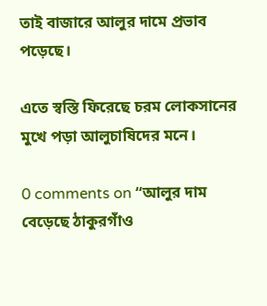তাই বাজারে আলুর দামে প্রভাব পড়েছে।

এতে স্বস্তি ফিরেছে চরম লোকসানের মুখে পড়া আলুচাষিদের মনে।

0 comments on “আলুর দাম বেড়েছে ঠাকুরগাঁও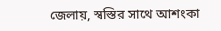জেলায়, স্বস্তির সাথে আশংকা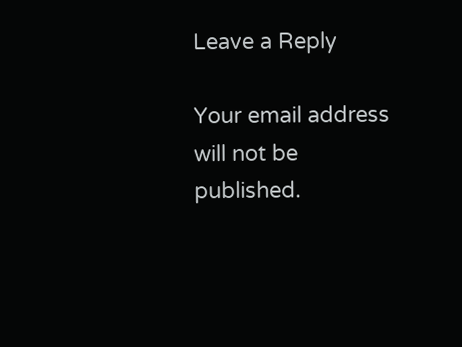Leave a Reply

Your email address will not be published.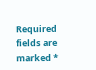Required fields are marked *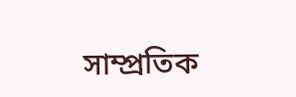সাম্প্রতিক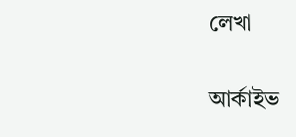লেখা

আর্কাইভ